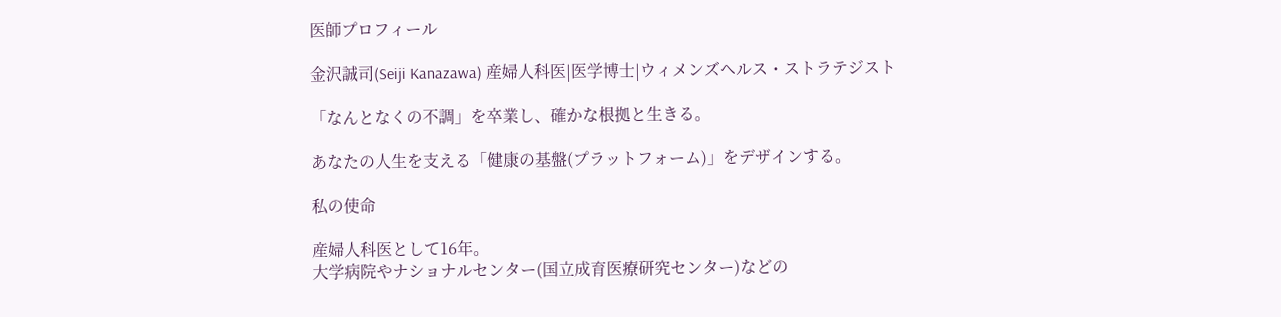医師プロフィール

金沢誠司(Seiji Kanazawa) 産婦人科医|医学博士|ウィメンズヘルス・ストラテジスト

「なんとなくの不調」を卒業し、確かな根拠と生きる。

あなたの人生を支える「健康の基盤(プラットフォーム)」をデザインする。

私の使命

産婦人科医として16年。
大学病院やナショナルセンター(国立成育医療研究センター)などの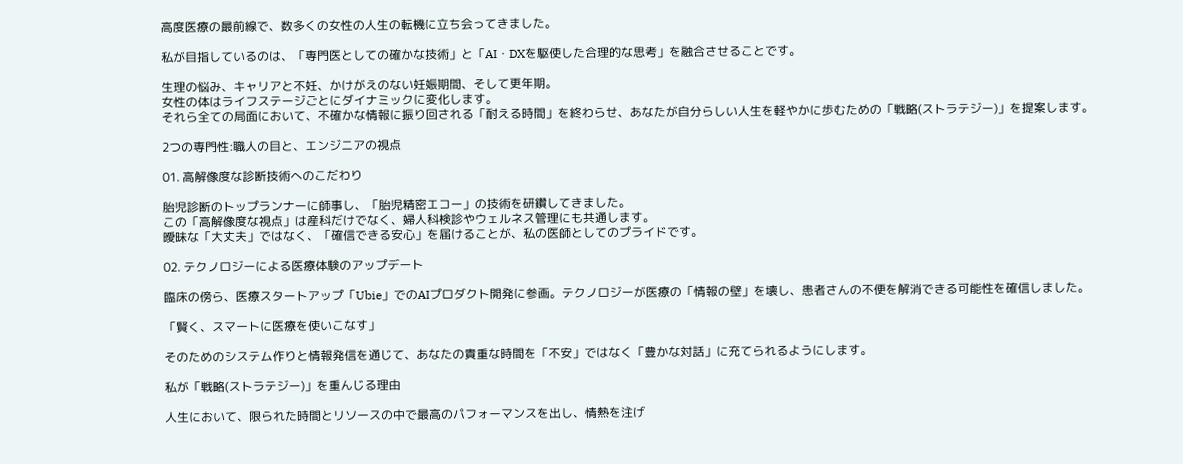高度医療の最前線で、数多くの女性の人生の転機に立ち会ってきました。

私が目指しているのは、「専門医としての確かな技術」と「AI・DXを駆使した合理的な思考」を融合させることです。

生理の悩み、キャリアと不妊、かけがえのない妊娠期間、そして更年期。
女性の体はライフステージごとにダイナミックに変化します。
それら全ての局面において、不確かな情報に振り回される「耐える時間」を終わらせ、あなたが自分らしい人生を軽やかに歩むための「戦略(ストラテジー)」を提案します。

2つの専門性:職人の目と、エンジニアの視点

01. 高解像度な診断技術へのこだわり

胎児診断のトップランナーに師事し、「胎児精密エコー」の技術を研鑽してきました。
この「高解像度な視点」は産科だけでなく、婦人科検診やウェルネス管理にも共通します。
曖昧な「大丈夫」ではなく、「確信できる安心」を届けることが、私の医師としてのプライドです。

02. テクノロジーによる医療体験のアップデート

臨床の傍ら、医療スタートアップ「Ubie」でのAIプロダクト開発に参画。テクノロジーが医療の「情報の壁」を壊し、患者さんの不便を解消できる可能性を確信しました。

「賢く、スマートに医療を使いこなす」

そのためのシステム作りと情報発信を通じて、あなたの貴重な時間を「不安」ではなく「豊かな対話」に充てられるようにします。

私が「戦略(ストラテジー)」を重んじる理由

人生において、限られた時間とリソースの中で最高のパフォーマンスを出し、情熱を注げ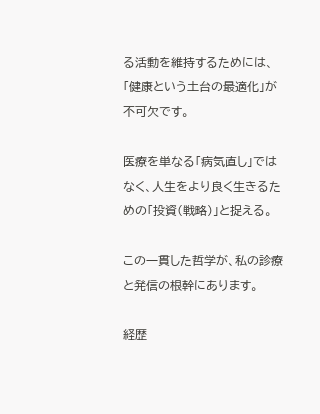る活動を維持するためには、「健康という土台の最適化」が不可欠です。

医療を単なる「病気直し」ではなく、人生をより良く生きるための「投資(戦略)」と捉える。

この一貫した哲学が、私の診療と発信の根幹にあります。

経歴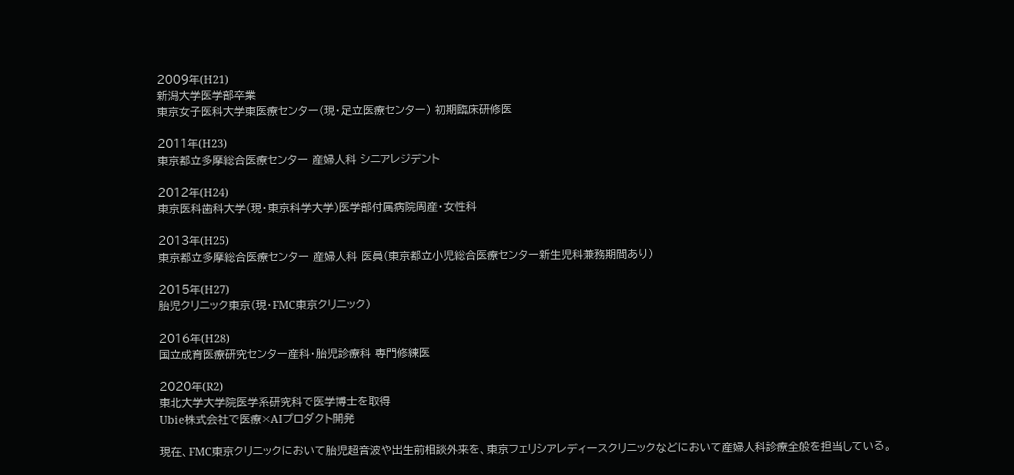2009年(H21)
新潟大学医学部卒業
東京女子医科大学東医療センター(現・足立医療センター) 初期臨床研修医

2011年(H23)
東京都立多摩総合医療センター 産婦人科 シニアレジデント

2012年(H24)
東京医科歯科大学(現・東京科学大学)医学部付属病院周産・女性科

2013年(H25)
東京都立多摩総合医療センター 産婦人科 医員(東京都立小児総合医療センター新生児科兼務期間あり)

2015年(H27)
胎児クリニック東京(現・FMC東京クリニック)

2016年(H28)
国立成育医療研究センター産科・胎児診療科 専門修練医

2020年(R2)
東北大学大学院医学系研究科で医学博士を取得
Ubie株式会社で医療×AIプロダクト開発

現在、FMC東京クリニックにおいて胎児超音波や出生前相談外来を、東京フェリシアレディースクリニックなどにおいて産婦人科診療全般を担当している。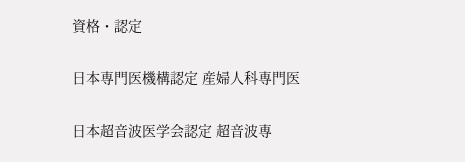資格・認定

日本専門医機構認定 産婦人科専門医

日本超音波医学会認定 超音波専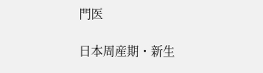門医

日本周産期・新生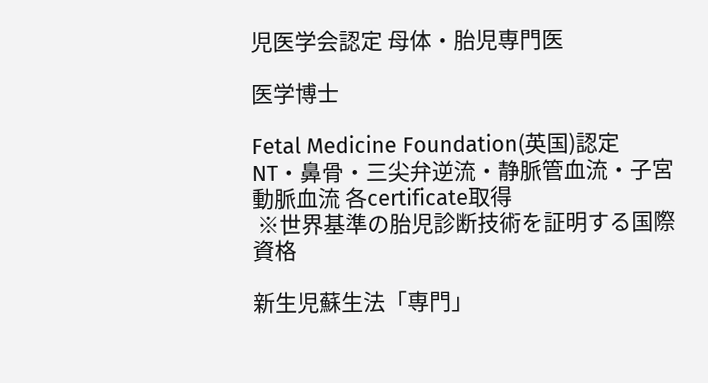児医学会認定 母体・胎児専門医

医学博士

Fetal Medicine Foundation(英国)認定
NT・鼻骨・三尖弁逆流・静脈管血流・子宮動脈血流 各certificate取得
 ※世界基準の胎児診断技術を証明する国際資格

新生児蘇生法「専門」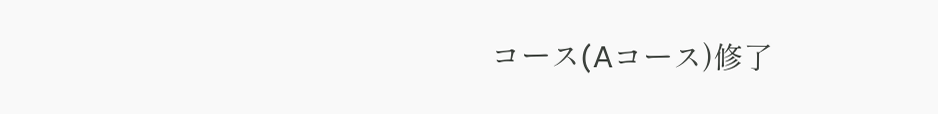コース(Aコース)修了